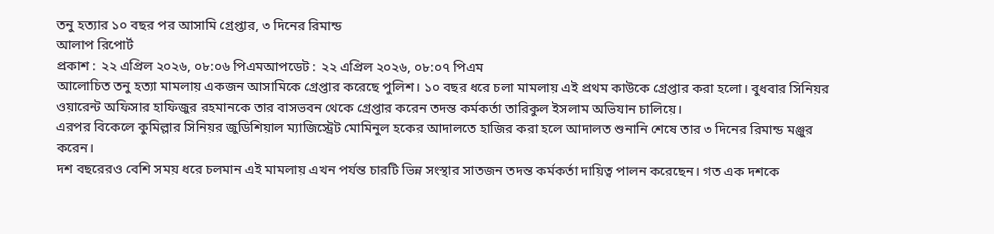তনু হত্যার ১০ বছর পর আসামি গ্রেপ্তার, ৩ দিনের রিমান্ড
আলাপ রিপোর্ট
প্রকাশ : ২২ এপ্রিল ২০২৬, ০৮:০৬ পিএমআপডেট : ২২ এপ্রিল ২০২৬, ০৮:০৭ পিএম
আলোচিত তনু হত্যা মামলায় একজন আসামিকে গ্রেপ্তার করেছে পুলিশ। ১০ বছর ধরে চলা মামলায় এই প্রথম কাউকে গ্রেপ্তার করা হলো। বুধবার সিনিয়র ওয়ারেন্ট অফিসার হাফিজুর রহমানকে তার বাসভবন থেকে গ্রেপ্তার করেন তদন্ত কর্মকর্তা তারিকুল ইসলাম অভিযান চালিয়ে।
এরপর বিকেলে কুমিল্লার সিনিয়র জুডিশিয়াল ম্যাজিস্ট্রেট মোমিনুল হকের আদালতে হাজির করা হলে আদালত শুনানি শেষে তার ৩ দিনের রিমান্ড মঞ্জুর করেন।
দশ বছরেরও বেশি সময় ধরে চলমান এই মামলায় এখন পর্যন্ত চারটি ভিন্ন সংস্থার সাতজন তদন্ত কর্মকর্তা দায়িত্ব পালন করেছেন। গত এক দশকে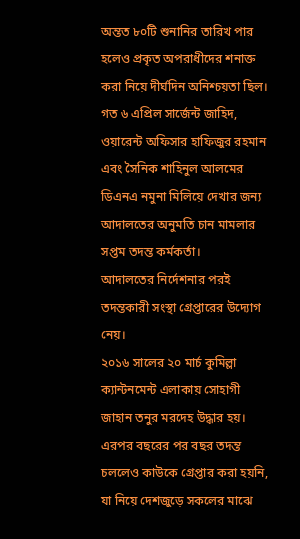অন্তত ৮০টি শুনানির তারিখ পার হলেও প্রকৃত অপরাধীদের শনাক্ত করা নিয়ে দীর্ঘদিন অনিশ্চয়তা ছিল।
গত ৬ এপ্রিল সার্জেন্ট জাহিদ, ওয়ারেন্ট অফিসার হাফিজুর রহমান এবং সৈনিক শাহিনুল আলমের ডিএনএ নমুনা মিলিয়ে দেখার জন্য আদালতের অনুমতি চান মামলার সপ্তম তদন্ত কর্মকর্তা।
আদালতের নির্দেশনার পরই তদন্তকারী সংস্থা গ্রেপ্তারের উদ্যোগ নেয়।
২০১৬ সালের ২০ মার্চ কুমিল্লা ক্যান্টনমেন্ট এলাকায় সোহাগী জাহান তনুর মরদেহ উদ্ধার হয়। এরপর বছরের পর বছর তদন্ত চললেও কাউকে গ্রেপ্তার করা হয়নি, যা নিয়ে দেশজুড়ে সকলের মাঝে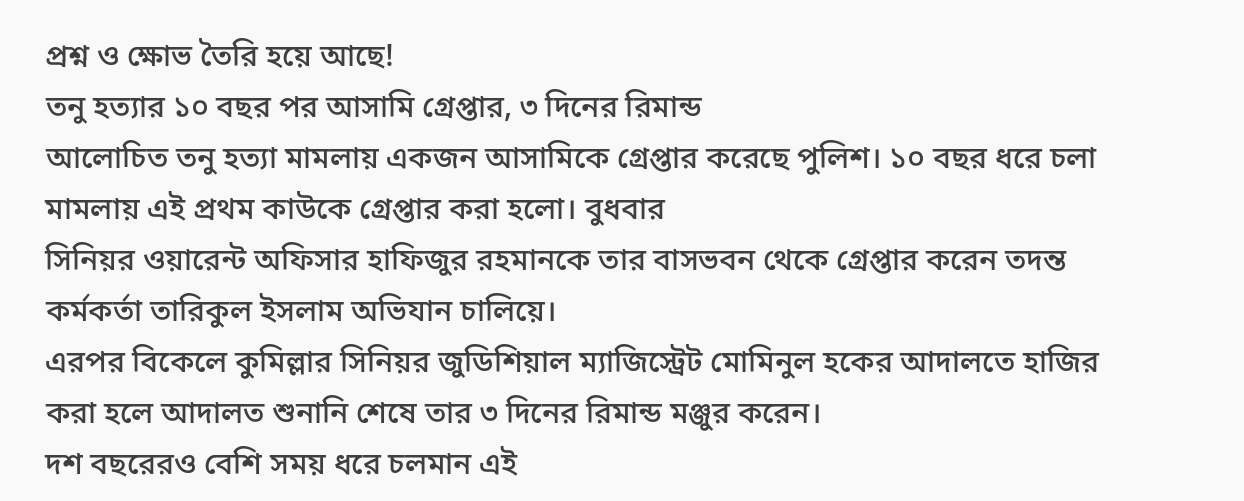প্রশ্ন ও ক্ষোভ তৈরি হয়ে আছে!
তনু হত্যার ১০ বছর পর আসামি গ্রেপ্তার, ৩ দিনের রিমান্ড
আলোচিত তনু হত্যা মামলায় একজন আসামিকে গ্রেপ্তার করেছে পুলিশ। ১০ বছর ধরে চলা মামলায় এই প্রথম কাউকে গ্রেপ্তার করা হলো। বুধবার
সিনিয়র ওয়ারেন্ট অফিসার হাফিজুর রহমানকে তার বাসভবন থেকে গ্রেপ্তার করেন তদন্ত কর্মকর্তা তারিকুল ইসলাম অভিযান চালিয়ে।
এরপর বিকেলে কুমিল্লার সিনিয়র জুডিশিয়াল ম্যাজিস্ট্রেট মোমিনুল হকের আদালতে হাজির করা হলে আদালত শুনানি শেষে তার ৩ দিনের রিমান্ড মঞ্জুর করেন।
দশ বছরেরও বেশি সময় ধরে চলমান এই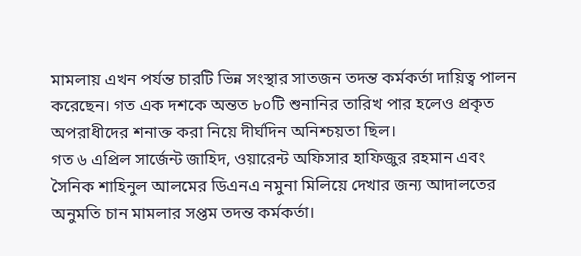মামলায় এখন পর্যন্ত চারটি ভিন্ন সংস্থার সাতজন তদন্ত কর্মকর্তা দায়িত্ব পালন করেছেন। গত এক দশকে অন্তত ৮০টি শুনানির তারিখ পার হলেও প্রকৃত অপরাধীদের শনাক্ত করা নিয়ে দীর্ঘদিন অনিশ্চয়তা ছিল।
গত ৬ এপ্রিল সার্জেন্ট জাহিদ, ওয়ারেন্ট অফিসার হাফিজুর রহমান এবং সৈনিক শাহিনুল আলমের ডিএনএ নমুনা মিলিয়ে দেখার জন্য আদালতের অনুমতি চান মামলার সপ্তম তদন্ত কর্মকর্তা।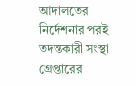আদালতের নির্দেশনার পরই তদন্তকারী সংস্থা গ্রেপ্তারের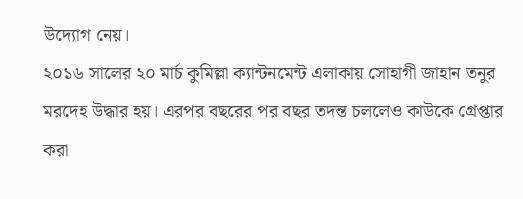উদ্যোগ নেয়।
২০১৬ সালের ২০ মার্চ কুমিল্লা ক্যান্টনমেন্ট এলাকায় সোহাগী জাহান তনুর মরদেহ উদ্ধার হয়। এরপর বছরের পর বছর তদন্ত চললেও কাউকে গ্রেপ্তার করা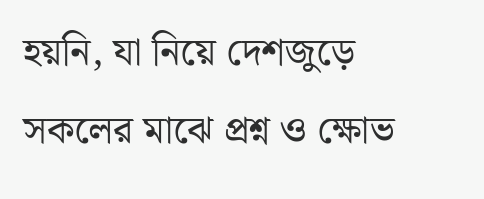হয়নি, যা নিয়ে দেশজুড়ে সকলের মাঝে প্রশ্ন ও ক্ষোভ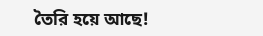তৈরি হয়ে আছে!